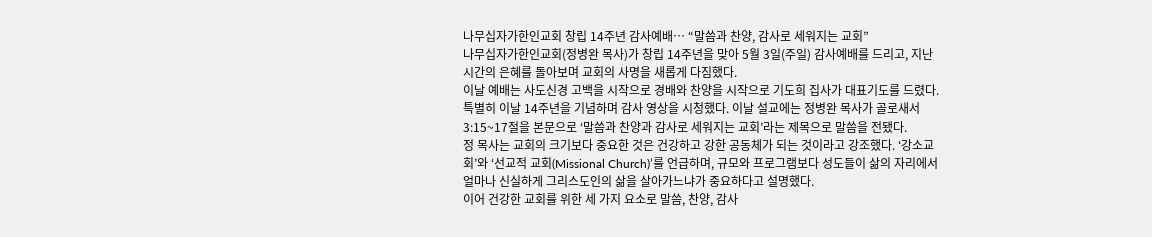나무십자가한인교회 창립 14주년 감사예배… “말씀과 찬양, 감사로 세워지는 교회”
나무십자가한인교회(정병완 목사)가 창립 14주년을 맞아 5월 3일(주일) 감사예배를 드리고, 지난 시간의 은혜를 돌아보며 교회의 사명을 새롭게 다짐했다.
이날 예배는 사도신경 고백을 시작으로 경배와 찬양을 시작으로 기도희 집사가 대표기도를 드렸다. 특별히 이날 14주년을 기념하며 감사 영상을 시청했다. 이날 설교에는 정병완 목사가 골로새서 3:15~17절을 본문으로 ‘말씀과 찬양과 감사로 세워지는 교회’라는 제목으로 말씀을 전됐다.
정 목사는 교회의 크기보다 중요한 것은 건강하고 강한 공동체가 되는 것이라고 강조했다. ‘강소교회’와 ‘선교적 교회(Missional Church)’를 언급하며, 규모와 프로그램보다 성도들이 삶의 자리에서 얼마나 신실하게 그리스도인의 삶을 살아가느냐가 중요하다고 설명했다.
이어 건강한 교회를 위한 세 가지 요소로 말씀, 찬양, 감사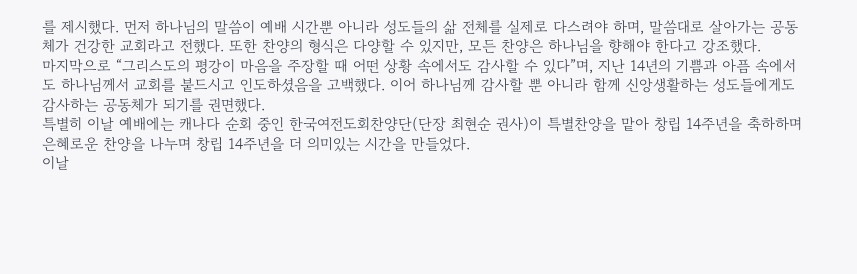를 제시했다. 먼저 하나님의 말씀이 예배 시간뿐 아니라 성도들의 삶 전체를 실제로 다스려야 하며, 말씀대로 살아가는 공동체가 건강한 교회라고 전했다. 또한 찬양의 형식은 다양할 수 있지만, 모든 찬양은 하나님을 향해야 한다고 강조했다.
마지막으로 “그리스도의 평강이 마음을 주장할 때 어떤 상황 속에서도 감사할 수 있다”며, 지난 14년의 기쁨과 아픔 속에서도 하나님께서 교회를 붙드시고 인도하셨음을 고백했다. 이어 하나님께 감사할 뿐 아니라 함께 신앙생활하는 성도들에게도 감사하는 공동체가 되기를 권면했다.
특별히 이날 예배에는 캐나다 순회 중인 한국여전도회찬양단(단장 최현순 권사)이 특별찬양을 맡아 창립 14주년을 축하하며 은혜로운 찬양을 나누며 창립 14주년을 더 의미있는 시간을 만들었다.
이날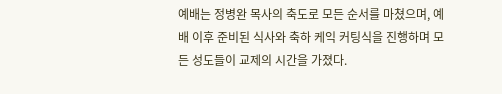예배는 정병완 목사의 축도로 모든 순서를 마쳤으며, 예배 이후 준비된 식사와 축하 케익 커팅식을 진행하며 모든 성도들이 교제의 시간을 가졌다.